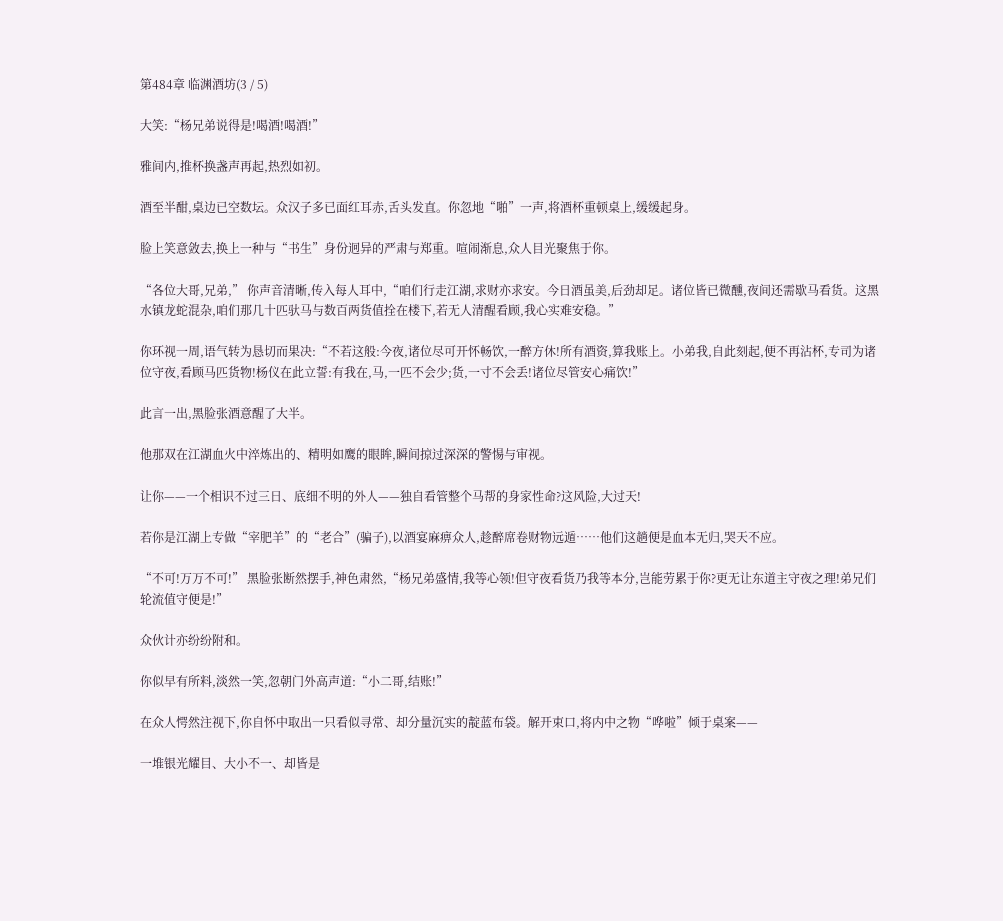第484章 临渊酒坊(3 / 5)

大笑:“杨兄弟说得是!喝酒!喝酒!”

雅间内,推杯换盏声再起,热烈如初。

酒至半酣,桌边已空数坛。众汉子多已面红耳赤,舌头发直。你忽地“啪”一声,将酒杯重顿桌上,缓缓起身。

脸上笑意敛去,换上一种与“书生”身份迥异的严肃与郑重。喧闹渐息,众人目光聚焦于你。

“各位大哥,兄弟,” 你声音清晰,传入每人耳中,“咱们行走江湖,求财亦求安。今日酒虽美,后劲却足。诸位皆已微醺,夜间还需歇马看货。这黑水镇龙蛇混杂,咱们那几十匹驮马与数百两货值拴在楼下,若无人清醒看顾,我心实难安稳。”

你环视一周,语气转为恳切而果决:“不若这般:今夜,诸位尽可开怀畅饮,一醉方休!所有酒资,算我账上。小弟我,自此刻起,便不再沾杯,专司为诸位守夜,看顾马匹货物!杨仪在此立誓:有我在,马,一匹不会少;货,一寸不会丢!诸位尽管安心痛饮!”

此言一出,黑脸张酒意醒了大半。

他那双在江湖血火中淬炼出的、精明如鹰的眼眸,瞬间掠过深深的警惕与审视。

让你——一个相识不过三日、底细不明的外人——独自看管整个马帮的身家性命?这风险,大过天!

若你是江湖上专做“宰肥羊”的“老合”(骗子),以酒宴麻痹众人,趁醉席卷财物远遁……他们这趟便是血本无归,哭天不应。

“不可!万万不可!” 黑脸张断然摆手,神色肃然,“杨兄弟盛情,我等心领!但守夜看货乃我等本分,岂能劳累于你?更无让东道主守夜之理!弟兄们轮流值守便是!”

众伙计亦纷纷附和。

你似早有所料,淡然一笑,忽朝门外高声道:“小二哥,结账!”

在众人愕然注视下,你自怀中取出一只看似寻常、却分量沉实的靛蓝布袋。解开束口,将内中之物“哗啦”倾于桌案——

一堆银光耀目、大小不一、却皆是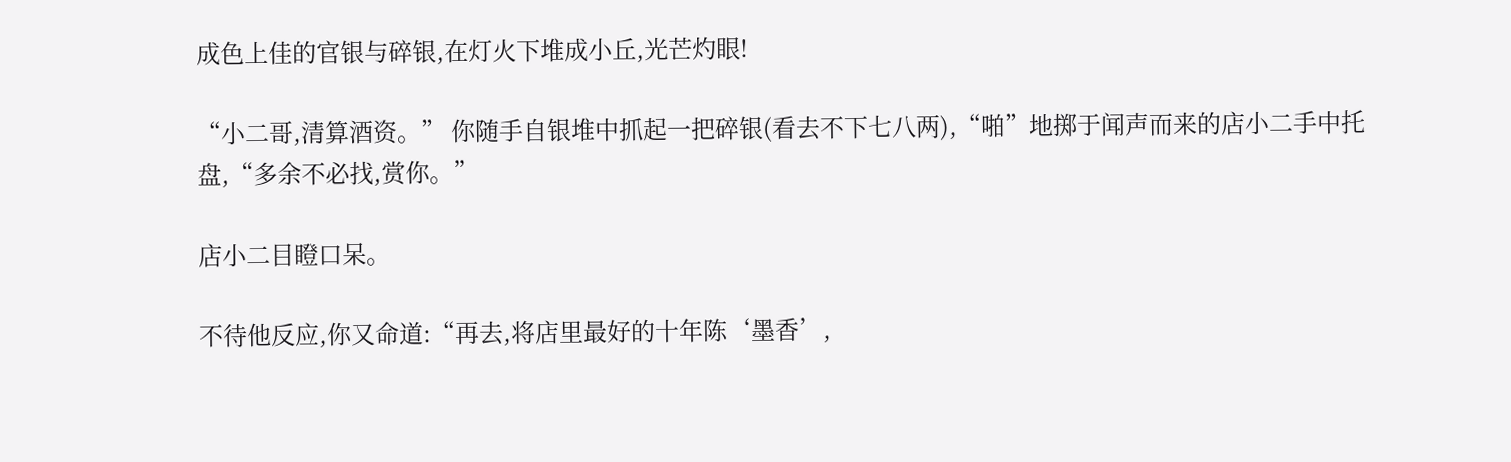成色上佳的官银与碎银,在灯火下堆成小丘,光芒灼眼!

“小二哥,清算酒资。” 你随手自银堆中抓起一把碎银(看去不下七八两),“啪”地掷于闻声而来的店小二手中托盘,“多余不必找,赏你。”

店小二目瞪口呆。

不待他反应,你又命道:“再去,将店里最好的十年陈‘墨香’,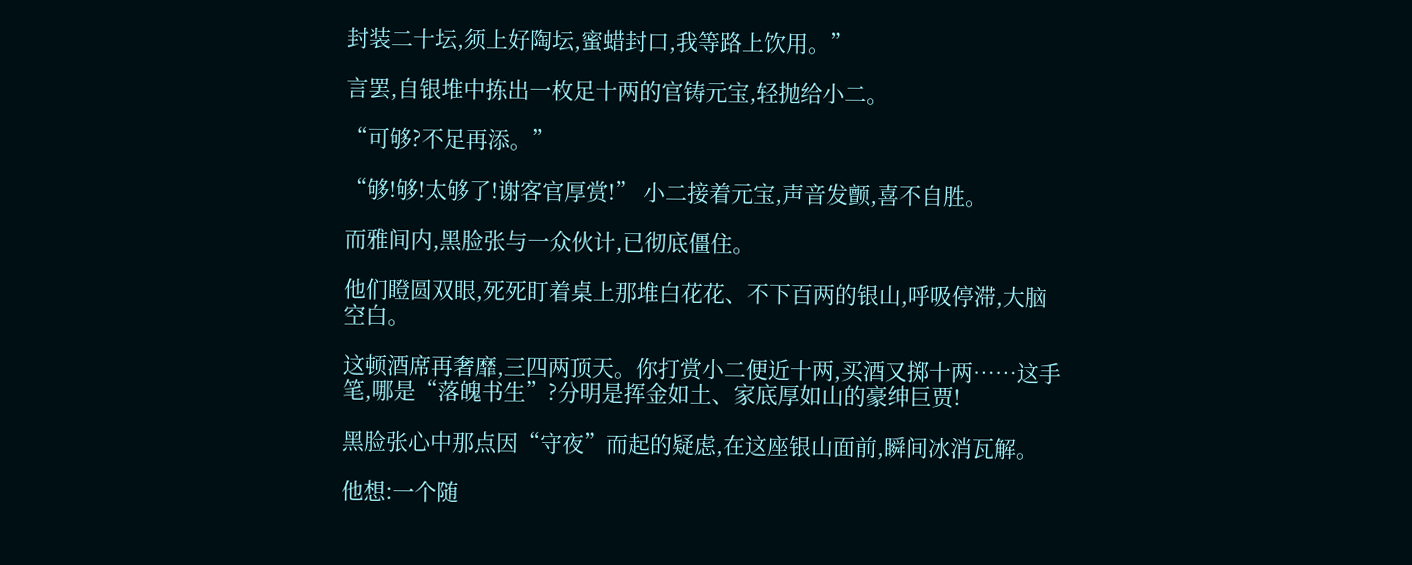封装二十坛,须上好陶坛,蜜蜡封口,我等路上饮用。”

言罢,自银堆中拣出一枚足十两的官铸元宝,轻抛给小二。

“可够?不足再添。”

“够!够!太够了!谢客官厚赏!” 小二接着元宝,声音发颤,喜不自胜。

而雅间内,黑脸张与一众伙计,已彻底僵住。

他们瞪圆双眼,死死盯着桌上那堆白花花、不下百两的银山,呼吸停滞,大脑空白。

这顿酒席再奢靡,三四两顶天。你打赏小二便近十两,买酒又掷十两……这手笔,哪是“落魄书生”?分明是挥金如土、家底厚如山的豪绅巨贾!

黑脸张心中那点因“守夜”而起的疑虑,在这座银山面前,瞬间冰消瓦解。

他想:一个随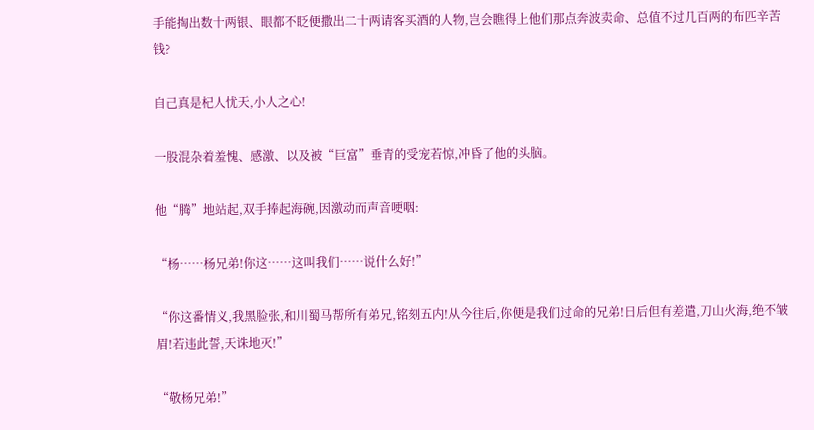手能掏出数十两银、眼都不眨便撒出二十两请客买酒的人物,岂会瞧得上他们那点奔波卖命、总值不过几百两的布匹辛苦钱?

自己真是杞人忧天,小人之心!

一股混杂着羞愧、感激、以及被“巨富”垂青的受宠若惊,冲昏了他的头脑。

他“腾”地站起,双手捧起海碗,因激动而声音哽咽:

“杨……杨兄弟!你这……这叫我们……说什么好!”

“你这番情义,我黑脸张,和川蜀马帮所有弟兄,铭刻五内!从今往后,你便是我们过命的兄弟!日后但有差遣,刀山火海,绝不皱眉!若违此誓,天诛地灭!”

“敬杨兄弟!”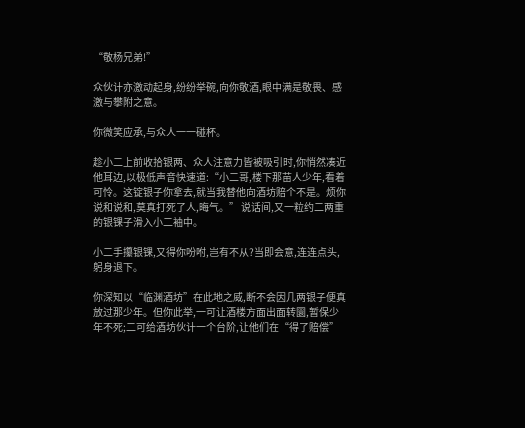“敬杨兄弟!”

众伙计亦激动起身,纷纷举碗,向你敬酒,眼中满是敬畏、感激与攀附之意。

你微笑应承,与众人一一碰杯。

趁小二上前收拾银两、众人注意力皆被吸引时,你悄然凑近他耳边,以极低声音快速道:“小二哥,楼下那苗人少年,看着可怜。这锭银子你拿去,就当我替他向酒坊赔个不是。烦你说和说和,莫真打死了人,晦气。” 说话间,又一粒约二两重的银锞子滑入小二袖中。

小二手攥银锞,又得你吩咐,岂有不从?当即会意,连连点头,躬身退下。

你深知以“临渊酒坊”在此地之威,断不会因几两银子便真放过那少年。但你此举,一可让酒楼方面出面转圜,暂保少年不死;二可给酒坊伙计一个台阶,让他们在“得了赔偿”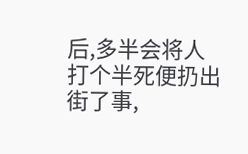后,多半会将人打个半死便扔出街了事,